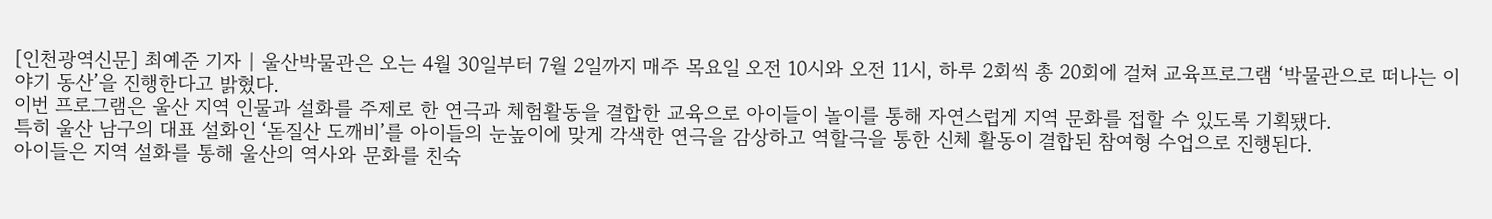[인천광역신문] 최예준 기자 | 울산박물관은 오는 4월 30일부터 7월 2일까지 매주 목요일 오전 10시와 오전 11시, 하루 2회씩 총 20회에 걸쳐 교육프로그램 ‘박물관으로 떠나는 이야기 동산’을 진행한다고 밝혔다.
이번 프로그램은 울산 지역 인물과 설화를 주제로 한 연극과 체험활동을 결합한 교육으로 아이들이 놀이를 통해 자연스럽게 지역 문화를 접할 수 있도록 기획됐다.
특히 울산 남구의 대표 설화인 ‘돋질산 도깨비’를 아이들의 눈높이에 맞게 각색한 연극을 감상하고 역할극을 통한 신체 활동이 결합된 참여형 수업으로 진행된다.
아이들은 지역 설화를 통해 울산의 역사와 문화를 친숙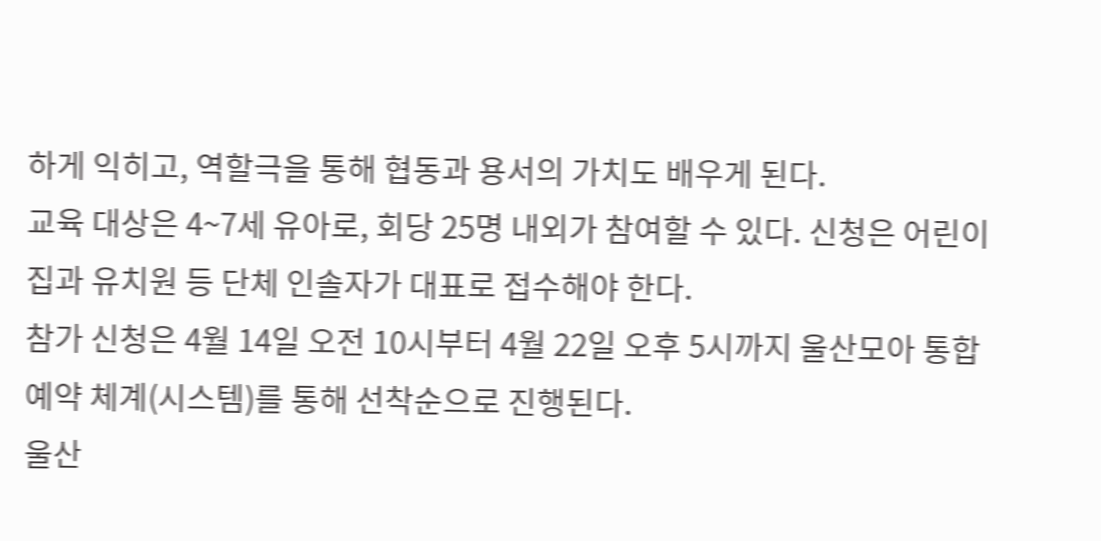하게 익히고, 역할극을 통해 협동과 용서의 가치도 배우게 된다.
교육 대상은 4~7세 유아로, 회당 25명 내외가 참여할 수 있다. 신청은 어린이집과 유치원 등 단체 인솔자가 대표로 접수해야 한다.
참가 신청은 4월 14일 오전 10시부터 4월 22일 오후 5시까지 울산모아 통합예약 체계(시스템)를 통해 선착순으로 진행된다.
울산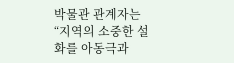박물관 관계자는 “지역의 소중한 설화를 아동극과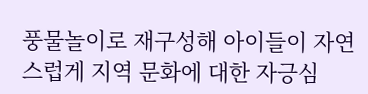풍물놀이로 재구성해 아이들이 자연스럽게 지역 문화에 대한 자긍심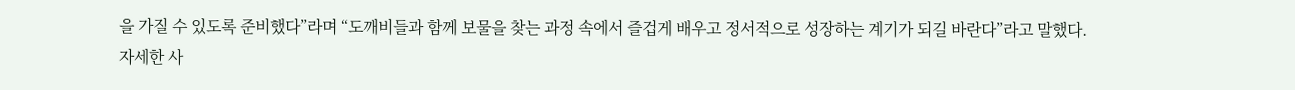을 가질 수 있도록 준비했다”라며 “도깨비들과 함께 보물을 찾는 과정 속에서 즐겁게 배우고 정서적으로 성장하는 계기가 되길 바란다”라고 말했다.
자세한 사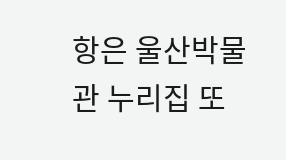항은 울산박물관 누리집 또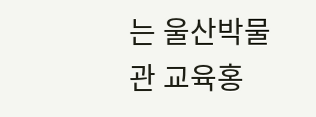는 울산박물관 교육홍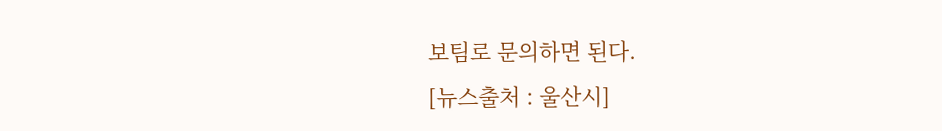보팀로 문의하면 된다.
[뉴스출처 : 울산시]